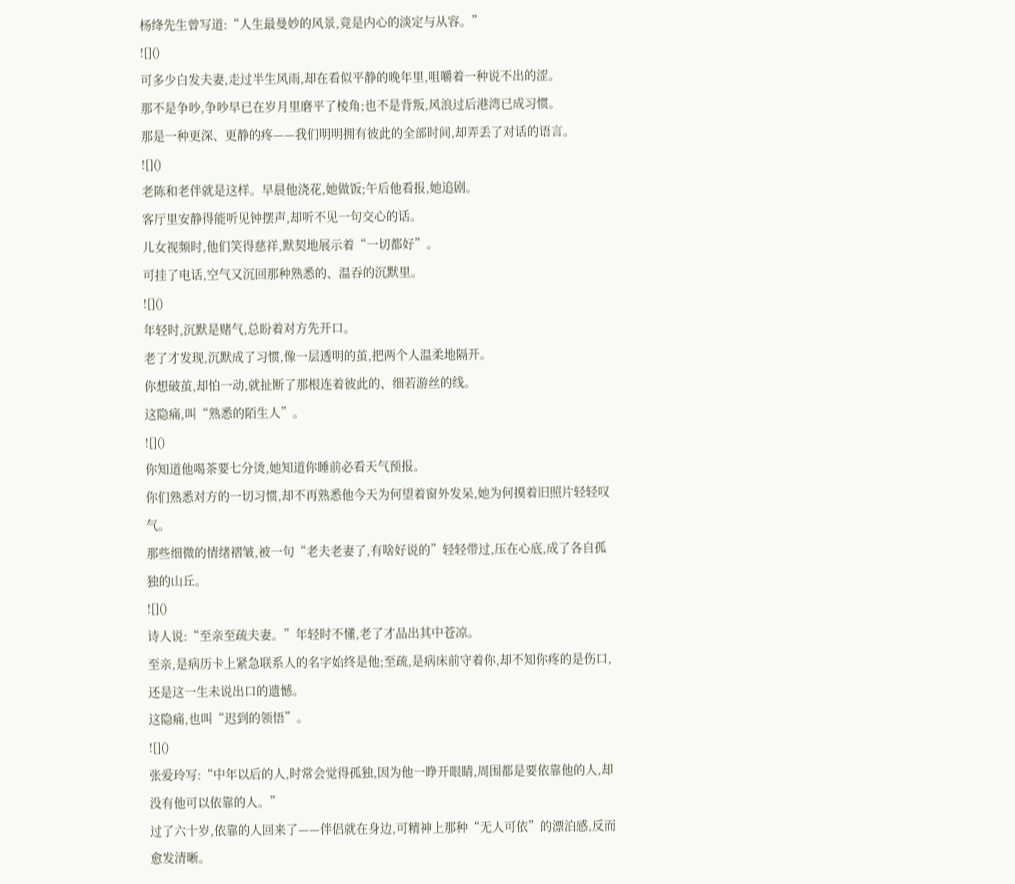杨绛先生曾写道:“人生最曼妙的风景,竟是内心的淡定与从容。”
![]()
可多少白发夫妻,走过半生风雨,却在看似平静的晚年里,咀嚼着一种说不出的涩。
那不是争吵,争吵早已在岁月里磨平了棱角;也不是背叛,风浪过后港湾已成习惯。
那是一种更深、更静的疼——我们明明拥有彼此的全部时间,却弄丢了对话的语言。
![]()
老陈和老伴就是这样。早晨他浇花,她做饭;午后他看报,她追剧。
客厅里安静得能听见钟摆声,却听不见一句交心的话。
儿女视频时,他们笑得慈祥,默契地展示着“一切都好”。
可挂了电话,空气又沉回那种熟悉的、温吞的沉默里。
![]()
年轻时,沉默是赌气,总盼着对方先开口。
老了才发现,沉默成了习惯,像一层透明的茧,把两个人温柔地隔开。
你想破茧,却怕一动,就扯断了那根连着彼此的、细若游丝的线。
这隐痛,叫“熟悉的陌生人”。
![]()
你知道他喝茶要七分烫,她知道你睡前必看天气预报。
你们熟悉对方的一切习惯,却不再熟悉他今天为何望着窗外发呆,她为何摸着旧照片轻轻叹气。
那些细微的情绪褶皱,被一句“老夫老妻了,有啥好说的”轻轻带过,压在心底,成了各自孤独的山丘。
![]()
诗人说:“至亲至疏夫妻。”年轻时不懂,老了才品出其中苍凉。
至亲,是病历卡上紧急联系人的名字始终是他;至疏,是病床前守着你,却不知你疼的是伤口,还是这一生未说出口的遗憾。
这隐痛,也叫“迟到的领悟”。
![]()
张爱玲写:“中年以后的人,时常会觉得孤独,因为他一睁开眼睛,周围都是要依靠他的人,却没有他可以依靠的人。”
过了六十岁,依靠的人回来了——伴侣就在身边,可精神上那种“无人可依”的漂泊感,反而愈发清晰。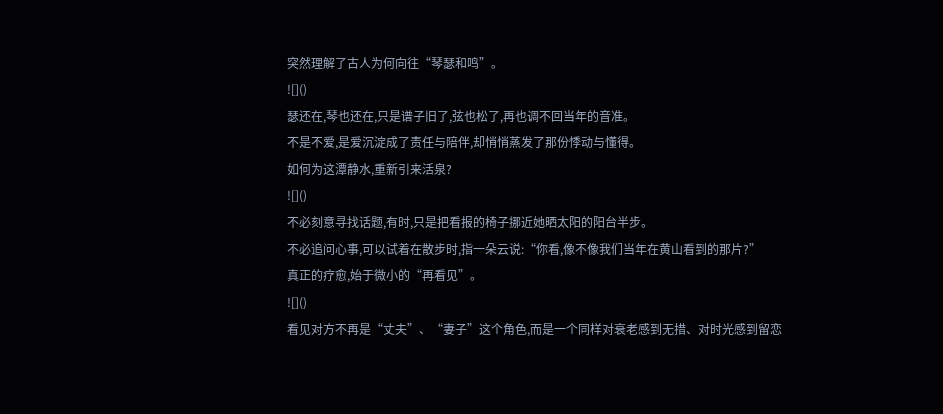突然理解了古人为何向往“琴瑟和鸣”。
![]()
瑟还在,琴也还在,只是谱子旧了,弦也松了,再也调不回当年的音准。
不是不爱,是爱沉淀成了责任与陪伴,却悄悄蒸发了那份悸动与懂得。
如何为这潭静水,重新引来活泉?
![]()
不必刻意寻找话题,有时,只是把看报的椅子挪近她晒太阳的阳台半步。
不必追问心事,可以试着在散步时,指一朵云说:“你看,像不像我们当年在黄山看到的那片?”
真正的疗愈,始于微小的“再看见”。
![]()
看见对方不再是“丈夫”、“妻子”这个角色,而是一个同样对衰老感到无措、对时光感到留恋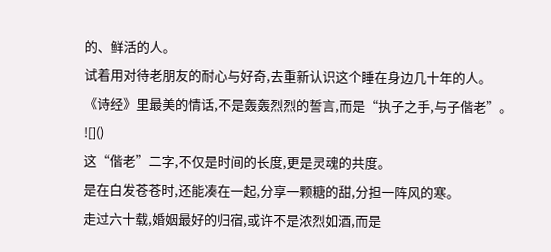的、鲜活的人。
试着用对待老朋友的耐心与好奇,去重新认识这个睡在身边几十年的人。
《诗经》里最美的情话,不是轰轰烈烈的誓言,而是“执子之手,与子偕老”。
![]()
这“偕老”二字,不仅是时间的长度,更是灵魂的共度。
是在白发苍苍时,还能凑在一起,分享一颗糖的甜,分担一阵风的寒。
走过六十载,婚姻最好的归宿,或许不是浓烈如酒,而是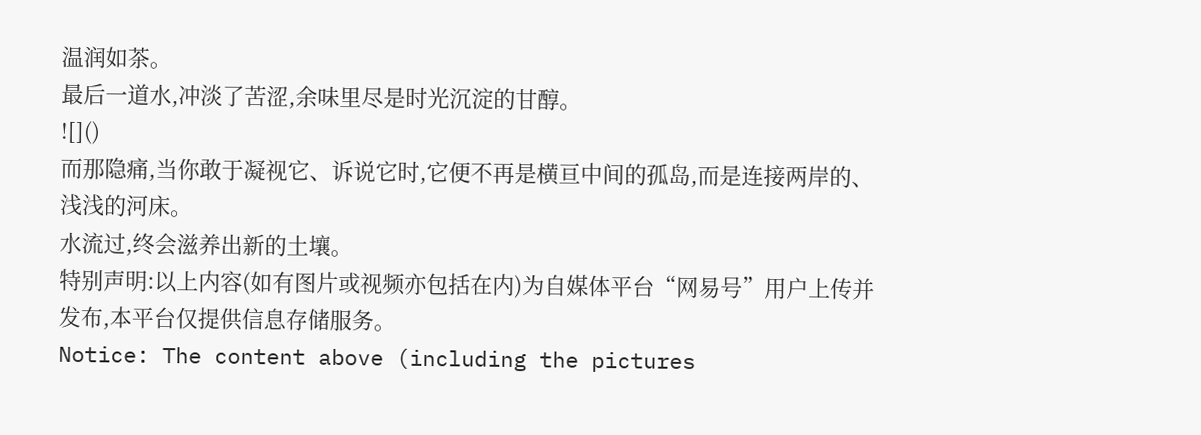温润如茶。
最后一道水,冲淡了苦涩,余味里尽是时光沉淀的甘醇。
![]()
而那隐痛,当你敢于凝视它、诉说它时,它便不再是横亘中间的孤岛,而是连接两岸的、浅浅的河床。
水流过,终会滋养出新的土壤。
特别声明:以上内容(如有图片或视频亦包括在内)为自媒体平台“网易号”用户上传并发布,本平台仅提供信息存储服务。
Notice: The content above (including the pictures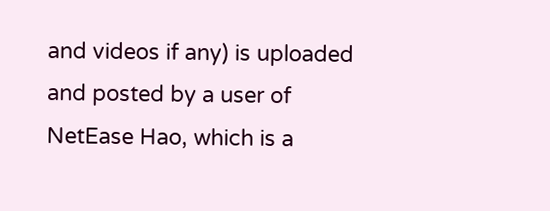and videos if any) is uploaded and posted by a user of NetEase Hao, which is a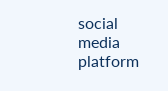social media platform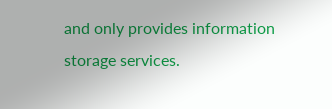and only provides information storage services.